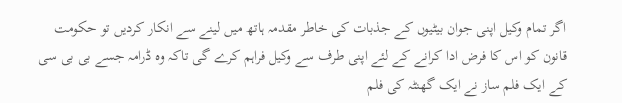اگر تمام وکیل اپنی جوان بیٹیوں کے جذبات کی خاطر مقدمہ ہاتھ میں لینے سے انکار کردیں تو حکومت قانون کو اس کا فرض ادا کرانے کے لئے اپنی طرف سے وکیل فراہم کرے گی تاکہ وہ ڈرامہ جسے بی بی سی کے ایک فلم ساز نے ایک گھنٹہ کی فلم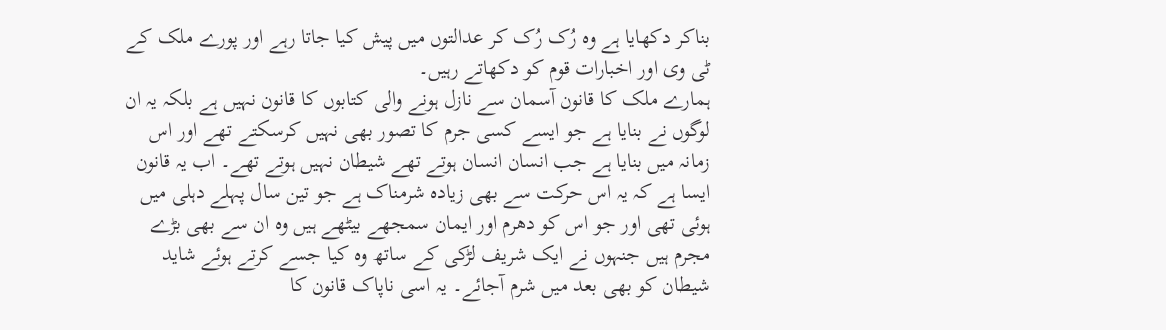بناکر دکھایا ہے وہ رُک رُک کر عدالتوں میں پیش کیا جاتا رہے اور پورے ملک کے ٹی وی اور اخبارات قوم کو دکھاتے رہیں۔
ہمارے ملک کا قانون آسمان سے نازل ہونے والی کتابوں کا قانون نہیں ہے بلکہ یہ ان لوگوں نے بنایا ہے جو ایسے کسی جرم کا تصور بھی نہیں کرسکتے تھے اور اس زمانہ میں بنایا ہے جب انسان انسان ہوتے تھے شیطان نہیں ہوتے تھے۔ اب یہ قانون ایسا ہے کہ یہ اس حرکت سے بھی زیادہ شرمناک ہے جو تین سال پہلے دہلی میں ہوئی تھی اور جو اس کو دھرم اور ایمان سمجھے بیٹھے ہیں وہ ان سے بھی بڑے مجرم ہیں جنہوں نے ایک شریف لڑکی کے ساتھ وہ کیا جسے کرتے ہوئے شاید شیطان کو بھی بعد میں شرم آجائے۔ یہ اسی ناپاک قانون کا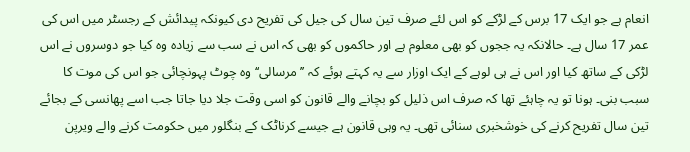انعام ہے جو ایک 17 برس کے لڑکے کو اس لئے صرف تین سال کی جیل کی تفریح دی کیونکہ پیدائش کے رجسٹر میں اس کی عمر 17 سال ہے۔ حالانکہ یہ ججوں کو بھی معلوم ہے اور حاکموں کو بھی کہ اس نے سب سے زیادہ وہ کیا جو دوسروں نے اس لڑکی کے ساتھ کیا اور اس نے ہی لوہے کے ایک اوزار سے یہ کہتے ہوئے کہ ’’مرسالی‘‘ وہ چوٹ پہونچائی جو اس کی موت کا سبب بنی۔ ہونا تو یہ چاہئے تھا کہ صرف اس ذلیل کو بچانے والے قانون کو اسی وقت جلا دیا جاتا جب اسے پھانسی کے بجائے تین سال تفریح کرنے کی خوشخبری سنائی تھی۔ یہ وہی قانون ہے جیسے کرناٹک کے بنگلور میں حکومت کرنے والے ویرپن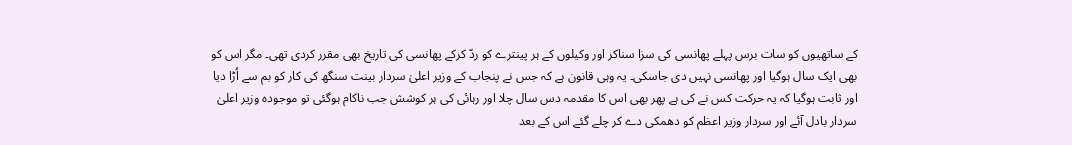کے ساتھیوں کو سات برس پہلے پھانسی کی سزا سناکر اور وکیلوں کے ہر پینترے کو ردّ کرکے پھانسی کی تاریخ بھی مقرر کردی تھی۔ مگر اس کو بھی ایک سال ہوگیا اور پھانسی نہیں دی جاسکی۔ یہ وہی قانون ہے کہ جس نے پنجاب کے وزیر اعلیٰ سردار بینت سنگھ کی کار کو بم سے اُڑا دیا اور ثابت ہوگیا کہ یہ حرکت کس نے کی ہے پھر بھی اس کا مقدمہ دس سال چلا اور رہائی کی ہر کوشش جب ناکام ہوگئی تو موجودہ وزیر اعلیٰ سردار بادل آئے اور سردار وزیر اعظم کو دھمکی دے کر چلے گئے اس کے بعد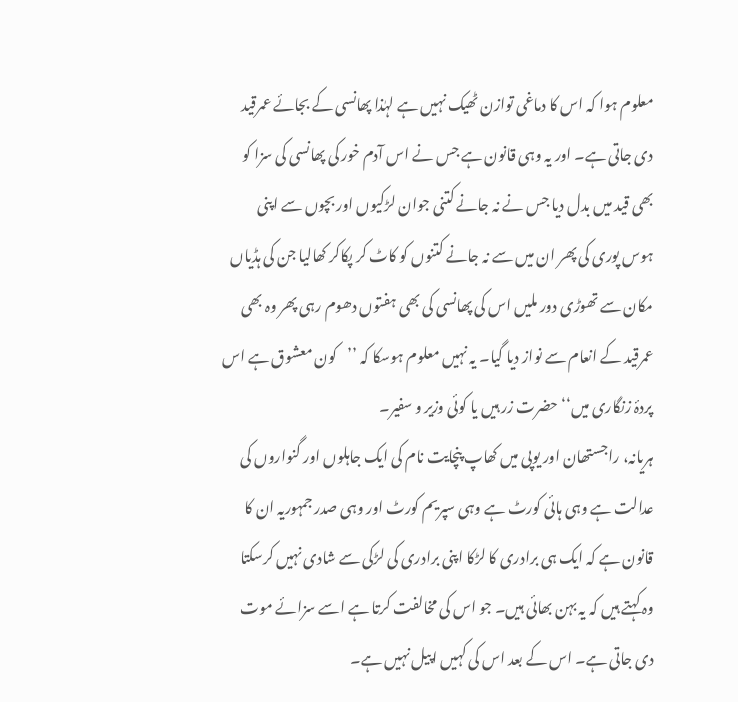معلوم ہوا کہ اس کا دماغی توازن ٹھیک نہیں ہے لہٰذا پھانسی کے بجائے عمرقید دی جاتی ہے۔ اور یہ وہی قانون ہے جس نے اس آدم خور کی پھانسی کی سزا کو بھی قید میں بدل دیا جس نے نہ جانے کتنی جوان لڑکیوں اور بچوں سے اپنی ہوس پوری کی پھر ان میں سے نہ جانے کتنوں کو کاٹ کر پکاکر کھالیا جن کی ہڈیاں مکان سے تھوڑی دور ملیں اس کی پھانسی کی بھی ہفتوں دھوم رہی پھر وہ بھی عمرقید کے انعام سے نواز دیا گیا۔ یہ نہیں معلوم ہوسکا کہ ’’کون معشوق ہے اس پردۂ زنگاری میں‘‘ حضرت زر ہیں یا کوئی وزیر و سفیر۔
ہریانہ، راجستھان اور یوپی میں کھاپ پنچایت نام کی ایک جاہلوں اور گنواروں کی عدالت ہے وہی ہائی کورٹ ہے وہی سپریم کورٹ اور وہی صدر جمہوریہ ان کا قانون ہے کہ ایک ہی برادری کا لڑکا اپنی برادری کی لڑکی سے شادی نہیں کرسکتا وہ کہتے ہیں کہ یہ بہن بھائی ہیں۔ جو اس کی مخالفت کرتا ہے اسے سزائے موت دی جاتی ہے۔ اس کے بعد اس کی کہیں اپیل نہیں ہے۔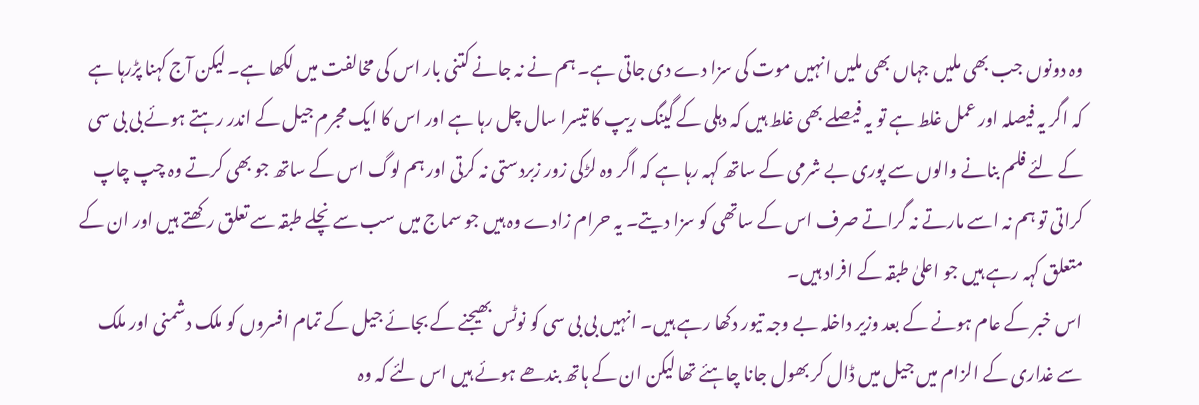وہ دونوں جب بھی ملیں جہاں بھی ملیں انہیں موت کی سزا دے دی جاتی ہے۔ ہم نے نہ جانے کتنی بار اس کی مخالفت میں لکھا ہے۔ لیکن آج کہنا پڑرہا ہے کہ اگر یہ فیصلہ اور عمل غلط ہے تو یہ فیصلے بھی غلط ہیں کہ دہلی کے گینگ ریپ کا تیسرا سال چل رہا ہے اور اس کا ایک مجرم جیل کے اندر رہتے ہوئے بی بی سی کے لئے فلم بنانے والوں سے پوری بے شرمی کے ساتھ کہہ رہا ہے کہ اگر وہ لڑکی زور زبردستی نہ کرتی اور ہم لوگ اس کے ساتھ جو بھی کرتے وہ چپ چاپ کراتی تو ہم نہ اسے مارتے نہ گراتے صرف اس کے ساتھی کو سزا دیتے۔ یہ حرام زادے وہ ہیں جو سماج میں سب سے نچلے طبقہ سے تعلق رکھتے ہیں اور ان کے متعلق کہہ رہے ہیں جو اعلیٰ طبقہ کے افراد ہیں۔
اس خبر کے عام ہونے کے بعد وزیر داخلہ بے وجہ تیور دکھا رہے ہیں۔ انہیں بی بی سی کو نوٹس بھیجنے کے بجائے جیل کے تمام افسروں کو ملک دشمنی اور ملک سے غداری کے الزام میں جیل میں ڈال کر بھول جانا چاہئے تھا لیکن ان کے ہاتھ بندھے ہوئے ہیں اس لئے کہ وہ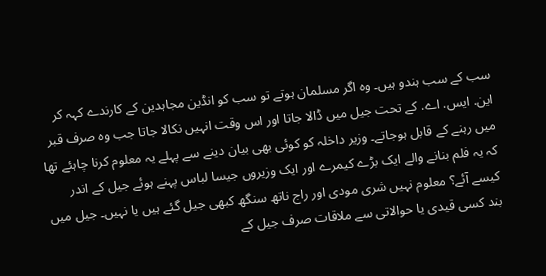سب کے سب ہندو ہیں۔ وہ اگر مسلمان ہوتے تو سب کو انڈین مجاہدین کے کارندے کہہ کر این. ایس. اے. کے تحت جیل میں ڈالا جاتا اور اس وقت انہیں نکالا جاتا جب وہ صرف قبر میں رہنے کے قابل ہوجاتے۔ وزیر داخلہ کو کوئی بھی بیان دینے سے پہلے یہ معلوم کرنا چاہئے تھا کہ یہ فلم بنانے والے ایک بڑے کیمرے اور ایک وزیروں جیسا لباس پہنے ہوئے جیل کے اندر کیسے آئے؟ معلوم نہیں شری مودی اور راج ناتھ سنگھ کبھی جیل گئے ہیں یا نہیں۔ جیل میں بند کسی قیدی یا حوالاتی سے ملاقات صرف جیل کے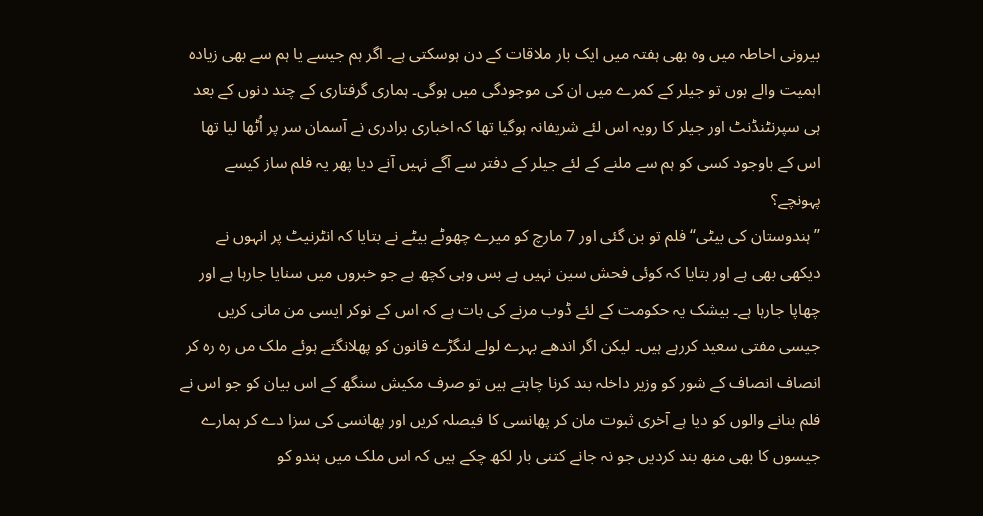بیرونی احاطہ میں وہ بھی ہفتہ میں ایک بار ملاقات کے دن ہوسکتی ہے۔ اگر ہم جیسے یا ہم سے بھی زیادہ اہمیت والے ہوں تو جیلر کے کمرے میں ان کی موجودگی میں ہوگی۔ ہماری گرفتاری کے چند دنوں کے بعد ہی سپرنٹنڈنٹ اور جیلر کا رویہ اس لئے شریفانہ ہوگیا تھا کہ اخباری برادری نے آسمان سر پر اُٹھا لیا تھا اس کے باوجود کسی کو ہم سے ملنے کے لئے جیلر کے دفتر سے آگے نہیں آنے دیا پھر یہ فلم ساز کیسے پہونچے؟
’’ہندوستان کی بیٹی‘‘ فلم تو بن گئی اور 7 مارچ کو میرے چھوٹے بیٹے نے بتایا کہ انٹرنیٹ پر انہوں نے دیکھی بھی ہے اور بتایا کہ کوئی فحش سین نہیں ہے بس وہی کچھ ہے جو خبروں میں سنایا جارہا ہے اور چھاپا جارہا ہے۔ بیشک یہ حکومت کے لئے ڈوب مرنے کی بات ہے کہ اس کے نوکر ایسی من مانی کریں جیسی مفتی سعید کررہے ہیں۔ لیکن اگر اندھے بہرے لولے لنگڑے قانون کو پھلانگتے ہوئے ملک مں رہ رہ کر انصاف انصاف کے شور کو وزیر داخلہ بند کرنا چاہتے ہیں تو صرف مکیش سنگھ کے اس بیان کو جو اس نے فلم بنانے والوں کو دیا ہے آخری ثبوت مان کر پھانسی کا فیصلہ کریں اور پھانسی کی سزا دے کر ہمارے جیسوں کا بھی منھ بند کردیں جو نہ جانے کتنی بار لکھ چکے ہیں کہ اس ملک میں ہندو کو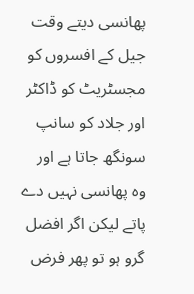پھانسی دیتے وقت جیل کے افسروں کو مجسٹریٹ کو ڈاکٹر اور جلاد کو سانپ سونگھ جاتا ہے اور وہ پھانسی نہیں دے پاتے لیکن اگر افضل گرو ہو تو پھر فرض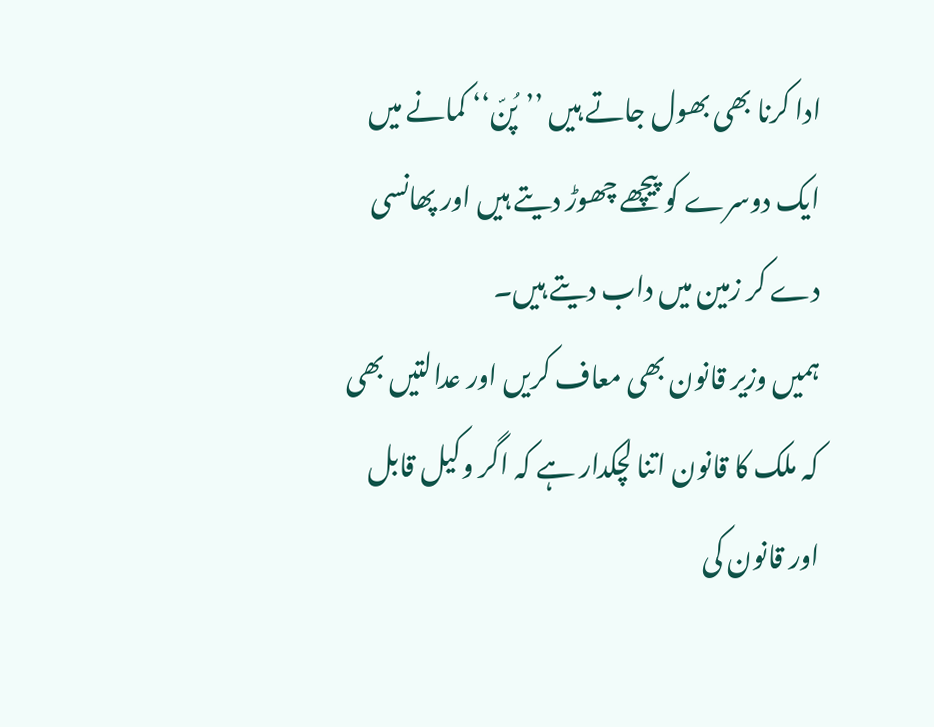ادا کرنا بھی بھول جاتے ہیں ’’پُنّ‘‘ کمانے میں ایک دوسرے کو پیچھے چھوڑ دیتے ہیں اور پھانسی دے کر زمین میں داب دیتے ہیں۔
ہمیں وزیر قانون بھی معاف کریں اور عدالتیں بھی کہ ملک کا قانون اتنا لچکدار ہے کہ اگر وکیل قابل اور قانون کی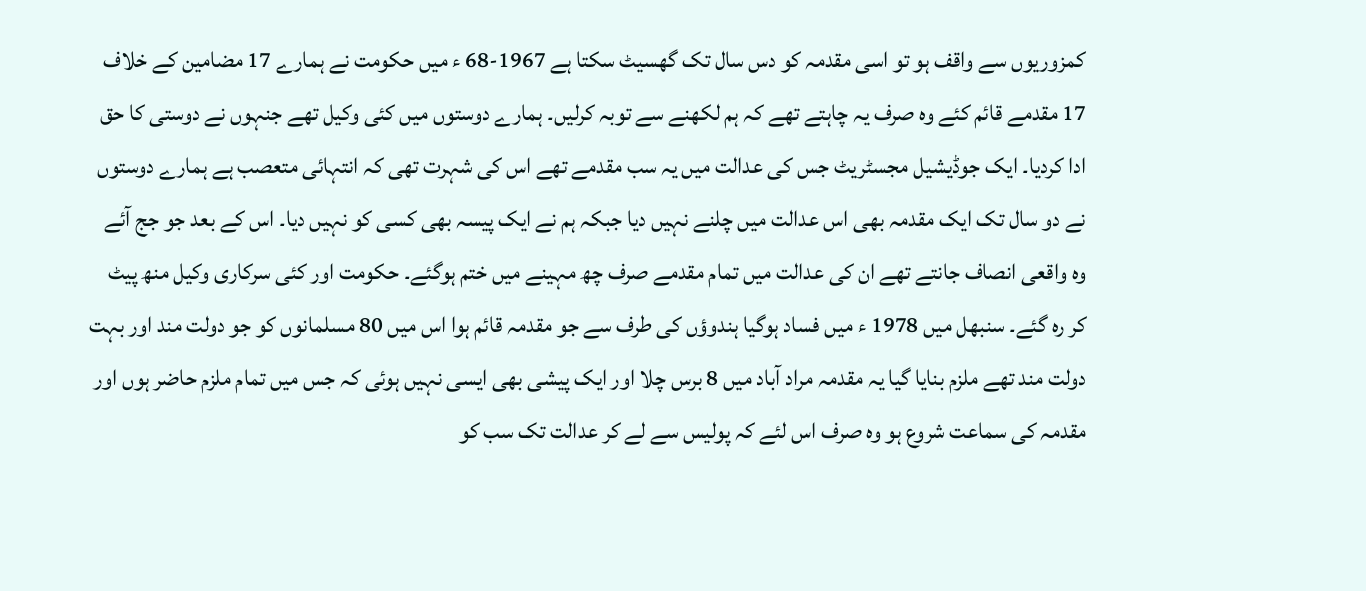کمزوریوں سے واقف ہو تو اسی مقدمہ کو دس سال تک گھسیٹ سکتا ہے 1967-68 ء میں حکومت نے ہمارے 17 مضامین کے خلاف 17 مقدمے قائم کئے وہ صرف یہ چاہتے تھے کہ ہم لکھنے سے توبہ کرلیں۔ ہمارے دوستوں میں کئی وکیل تھے جنہوں نے دوستی کا حق ادا کردیا۔ ایک جوڈیشیل مجسٹریٹ جس کی عدالت میں یہ سب مقدمے تھے اس کی شہرت تھی کہ انتہائی متعصب ہے ہمارے دوستوں نے دو سال تک ایک مقدمہ بھی اس عدالت میں چلنے نہیں دیا جبکہ ہم نے ایک پیسہ بھی کسی کو نہیں دیا۔ اس کے بعد جو جج آئے وہ واقعی انصاف جانتے تھے ان کی عدالت میں تمام مقدمے صرف چھ مہینے میں ختم ہوگئے۔ حکومت اور کئی سرکاری وکیل منھ پیٹ کر رہ گئے۔ سنبھل میں 1978 ء میں فساد ہوگیا ہندوؤں کی طرف سے جو مقدمہ قائم ہوا اس میں 80 مسلمانوں کو جو دولت مند اور بہت دولت مند تھے ملزم بنایا گیا یہ مقدمہ مراد آباد میں 8 برس چلا اور ایک پیشی بھی ایسی نہیں ہوئی کہ جس میں تمام ملزم حاضر ہوں اور مقدمہ کی سماعت شروع ہو وہ صرف اس لئے کہ پولیس سے لے کر عدالت تک سب کو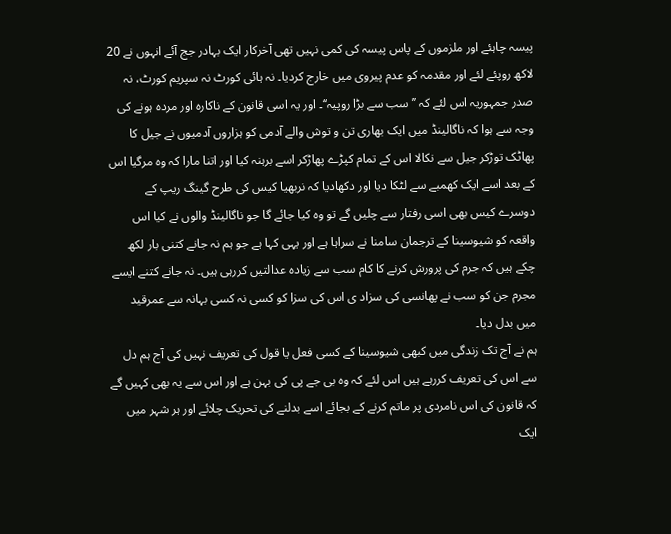پیسہ چاہئے اور ملزموں کے پاس پیسہ کی کمی نہیں تھی آخرکار ایک بہادر جج آئے انہوں نے 20 لاکھ روپئے لئے اور مقدمہ کو عدم پیروی میں خارج کردیا۔ نہ ہائی کورٹ نہ سپریم کورٹ، نہ صدر جمہوریہ اس لئے کہ ’’سب سے بڑا روپیہ‘‘۔ اور یہ اسی قانون کے ناکارہ اور مردہ ہونے کی وجہ سے ہوا کہ ناگالینڈ میں ایک بھاری تن و توش والے آدمی کو ہزاروں آدمیوں نے جیل کا پھاٹک توڑکر جیل سے نکالا اس کے تمام کپڑے پھاڑکر اسے برہنہ کیا اور اتنا مارا کہ وہ مرگیا اس کے بعد اسے ایک کھمبے سے لٹکا دیا اور دکھادیا کہ نربھیا کیس کی طرح گینگ ریپ کے دوسرے کیس بھی اسی رفتار سے چلیں گے تو وہ کیا جائے گا جو ناگالینڈ والوں نے کیا اس واقعہ کو شیوسینا کے ترجمان سامنا نے سراہا ہے اور یہی کہا ہے جو ہم نہ جانے کتنی بار لکھ چکے ہیں کہ جرم کی پرورش کرنے کا کام سب سے زیادہ عدالتیں کررہی ہیں۔ نہ جانے کتنے ایسے مجرم جن کو سب نے پھانسی کی سزاد ی اس کی سزا کو کسی نہ کسی بہانہ سے عمرقید میں بدل دیا۔
ہم نے آج تک زندگی میں کبھی شیوسینا کے کسی فعل یا قول کی تعریف نہیں کی آج ہم دل سے اس کی تعریف کررہے ہیں اس لئے کہ وہ بی جے پی کی بہن ہے اور اس سے یہ بھی کہیں گے کہ قانون کی اس نامردی پر ماتم کرنے کے بجائے اسے بدلنے کی تحریک چلائے اور ہر شہر میں ایک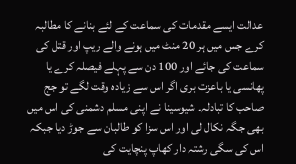عدالت ایسے مقدمات کی سماعت کے لئے بنانے کا مطالبہ کرے جس میں ہر 20 منٹ میں ہونے والے ریپ اور قتل کی سماعت کی جائے اور 100 دن سے پہلے فیصلہ کرے یا پھانسی یا باعزت بری اگر اس سے زیادہ وقت لگے تو جج صاحب کا تبادلہ۔ شیوسینا نے اپنی مسلم دشمنی کی اس میں بھی جگہ نکال لی اور اس سزا کو طالبان سے جوڑ دیا جبکہ اس کی سگی رشتہ دار کھاپ پنچایت کی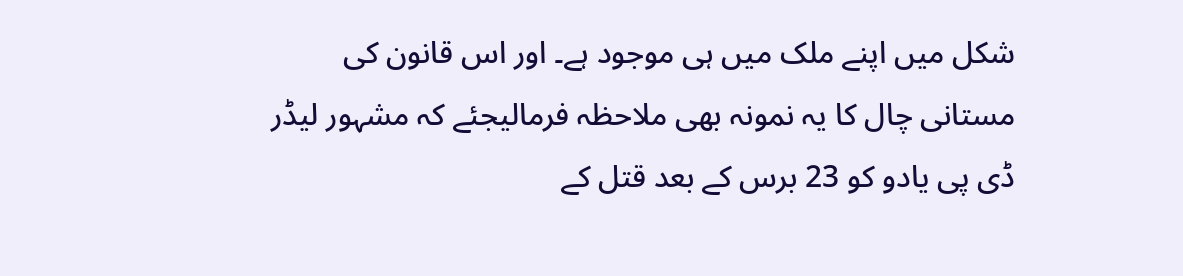شکل میں اپنے ملک میں ہی موجود ہے۔ اور اس قانون کی مستانی چال کا یہ نمونہ بھی ملاحظہ فرمالیجئے کہ مشہور لیڈر ڈی پی یادو کو 23 برس کے بعد قتل کے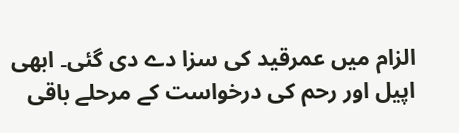الزام میں عمرقید کی سزا دے دی گئی۔ ابھی اپیل اور رحم کی درخواست کے مرحلے باقی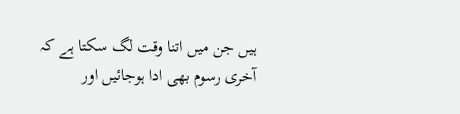ہیں جن میں اتنا وقت لگ سکتا ہے کہ آخری رسوم بھی ادا ہوجائیں اور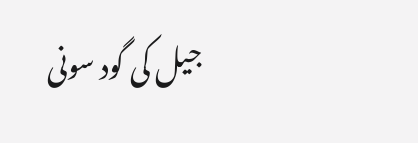جیل کی گود سونی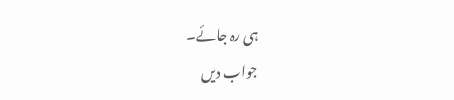ہی رہ جائے۔
جواب دیں